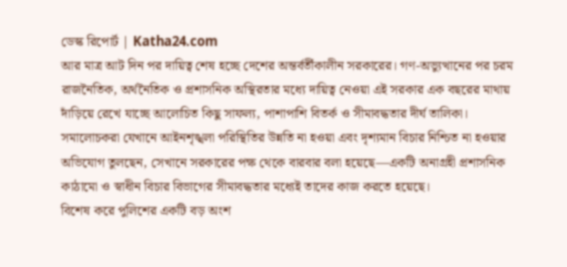ডেস্ক রিপোর্ট | Katha24.com
আর মাত্র আট দিন পর দায়িত্ব শেষ হচ্ছে দেশের অন্তর্বর্তীকালীন সরকারের। গণ-অভ্যুত্থানের পর চরম রাজনৈতিক, অর্থনৈতিক ও প্রশাসনিক অস্থিরতার মধ্যে দায়িত্ব নেওয়া এই সরকার এক বছরের মাথায় দাঁড়িয়ে রেখে যাচ্ছে আলোচিত কিছু সাফল্য, পাশাপাশি বিতর্ক ও সীমাবদ্ধতার দীর্ঘ তালিকা।
সমালোচকরা যেখানে আইনশৃঙ্খলা পরিস্থিতির উন্নতি না হওয়া এবং দৃশ্যমান বিচার নিশ্চিত না হওয়ার অভিযোগ তুলছেন, সেখানে সরকারের পক্ষ থেকে বারবার বলা হয়েছে—একটি অনাগ্রহী প্রশাসনিক কাঠামো ও স্বাধীন বিচার বিভাগের সীমাবদ্ধতার মধ্যেই তাদের কাজ করতে হয়েছে।
বিশেষ করে পুলিশের একটি বড় অংশ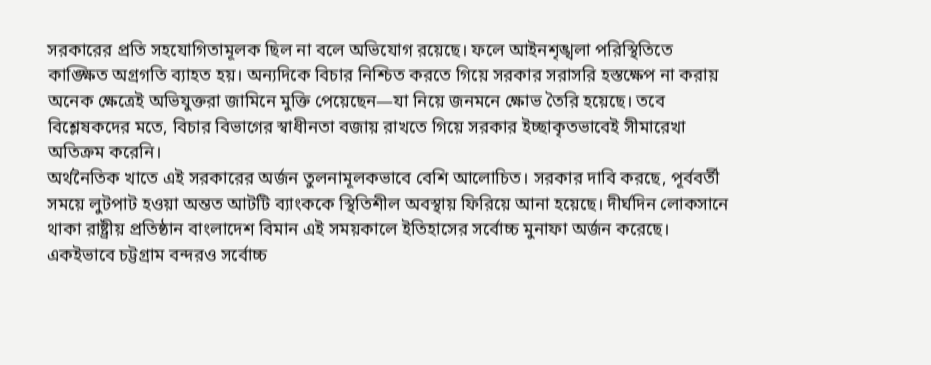সরকারের প্রতি সহযোগিতামূলক ছিল না বলে অভিযোগ রয়েছে। ফলে আইনশৃঙ্খলা পরিস্থিতিতে কাঙ্ক্ষিত অগ্রগতি ব্যাহত হয়। অন্যদিকে বিচার নিশ্চিত করতে গিয়ে সরকার সরাসরি হস্তক্ষেপ না করায় অনেক ক্ষেত্রেই অভিযুক্তরা জামিনে মুক্তি পেয়েছেন—যা নিয়ে জনমনে ক্ষোভ তৈরি হয়েছে। তবে বিশ্লেষকদের মতে, বিচার বিভাগের স্বাধীনতা বজায় রাখতে গিয়ে সরকার ইচ্ছাকৃতভাবেই সীমারেখা অতিক্রম করেনি।
অর্থনৈতিক খাতে এই সরকারের অর্জন তুলনামূলকভাবে বেশি আলোচিত। সরকার দাবি করছে, পূর্ববর্তী সময়ে লুটপাট হওয়া অন্তত আটটি ব্যাংককে স্থিতিশীল অবস্থায় ফিরিয়ে আনা হয়েছে। দীর্ঘদিন লোকসানে থাকা রাষ্ট্রীয় প্রতিষ্ঠান বাংলাদেশ বিমান এই সময়কালে ইতিহাসের সর্বোচ্চ মুনাফা অর্জন করেছে। একইভাবে চট্টগ্রাম বন্দরও সর্বোচ্চ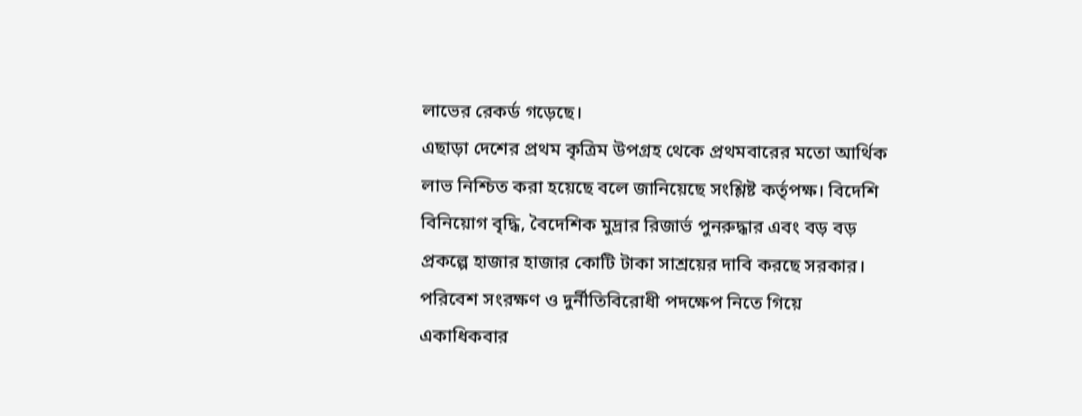লাভের রেকর্ড গড়েছে।
এছাড়া দেশের প্রথম কৃত্রিম উপগ্রহ থেকে প্রথমবারের মতো আর্থিক লাভ নিশ্চিত করা হয়েছে বলে জানিয়েছে সংশ্লিষ্ট কর্তৃপক্ষ। বিদেশি বিনিয়োগ বৃদ্ধি, বৈদেশিক মুদ্রার রিজার্ভ পুনরুদ্ধার এবং বড় বড় প্রকল্পে হাজার হাজার কোটি টাকা সাশ্রয়ের দাবি করছে সরকার।
পরিবেশ সংরক্ষণ ও দুর্নীতিবিরোধী পদক্ষেপ নিতে গিয়ে একাধিকবার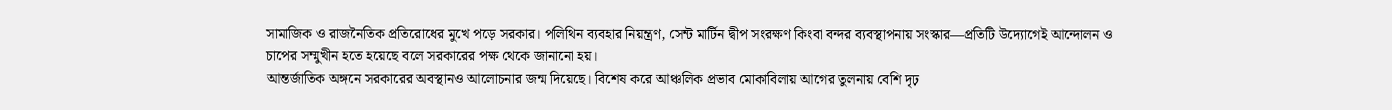সামাজিক ও রাজনৈতিক প্রতিরোধের মুখে পড়ে সরকার। পলিথিন ব্যবহার নিয়ন্ত্রণ, সেন্ট মার্টিন দ্বীপ সংরক্ষণ কিংবা বন্দর ব্যবস্থাপনায় সংস্কার—প্রতিটি উদ্যোগেই আন্দোলন ও চাপের সম্মুখীন হতে হয়েছে বলে সরকারের পক্ষ থেকে জানানো হয়।
আন্তর্জাতিক অঙ্গনে সরকারের অবস্থানও আলোচনার জন্ম দিয়েছে। বিশেষ করে আঞ্চলিক প্রভাব মোকাবিলায় আগের তুলনায় বেশি দৃঢ়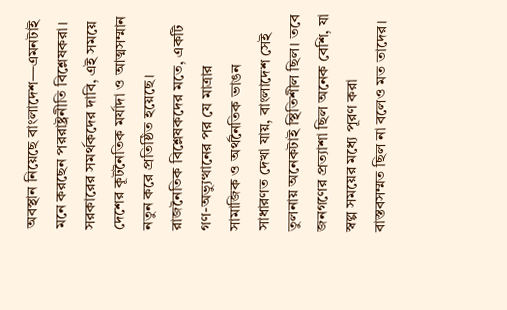অবস্থান নিয়েছে বাংলাদেশ—এমনটাই মনে করছেন পররাষ্ট্রনীতি বিশ্লেষকরা। সরকারের সমর্থকদের দাবি, এই সময়ে দেশের কূটনৈতিক মর্যাদা ও আত্মসম্মান নতুন করে প্রতিষ্ঠিত হয়েছে।
রাজনৈতিক বিশ্লেষকদের মতে, একটি গণ-অভ্যুত্থানের পর যে মাত্রার সামাজিক ও অর্থনৈতিক ভাঙন সাধারণত দেখা যায়, বাংলাদেশ সেই তুলনায় অনেকটাই স্থিতিশীল ছিল। তবে জনগণের প্রত্যাশা ছিল অনেক বেশি, যা স্বল্প সময়ের মধ্যে পূরণ করা বাস্তবসম্মত ছিল না বলেও মত তাদের।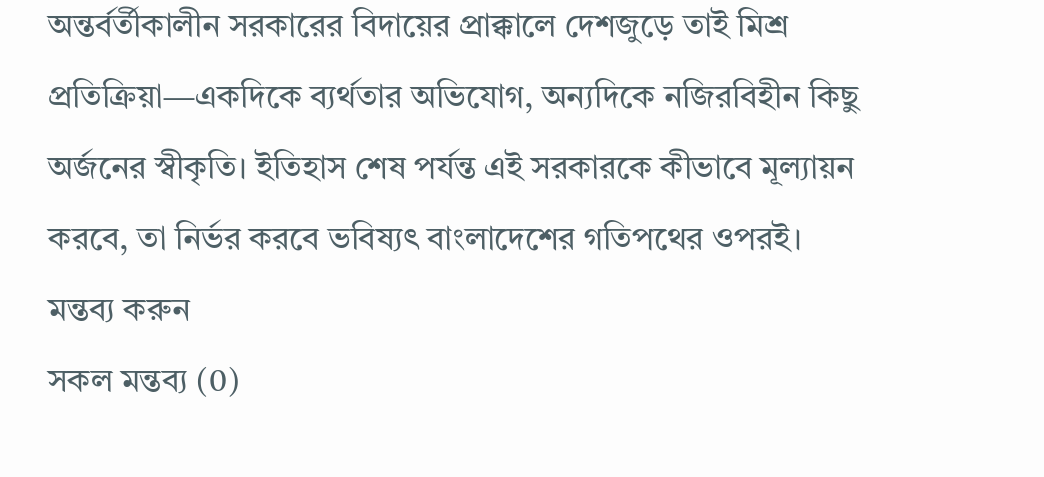অন্তর্বর্তীকালীন সরকারের বিদায়ের প্রাক্কালে দেশজুড়ে তাই মিশ্র প্রতিক্রিয়া—একদিকে ব্যর্থতার অভিযোগ, অন্যদিকে নজিরবিহীন কিছু অর্জনের স্বীকৃতি। ইতিহাস শেষ পর্যন্ত এই সরকারকে কীভাবে মূল্যায়ন করবে, তা নির্ভর করবে ভবিষ্যৎ বাংলাদেশের গতিপথের ওপরই।
মন্তব্য করুন
সকল মন্তব্য (0)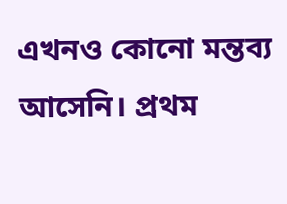এখনও কোনো মন্তব্য আসেনি। প্রথম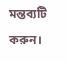মন্তব্যটি করুন।